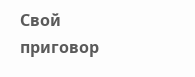Свой приговор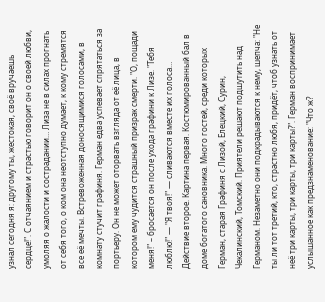узнал сегодня я: другому ты, жестокая, своё вручаешь сердце!". С отчаянием и страстью говорит он о своей любви, умоляя о жалости и сострадании… Лиза не в силах прогнать от себя того, о ком она неотступно думает, к кому стремятся все её мечты. Встревоженная доносящимися голосами, в комнату стучит графиня. Герман едва успевает спрятаться за портьеру. Он не может оторвать взгляда от её лица, в котором ему чудится страшный призрак смерти. "О, пощади меня!" – бросается он после ухода графини к Лизе. "Тебя люблю!" — "Я твоя!" — сливаются вместе их голоса…
Действие второе. Картина первая. Костюмированный бал в доме богатого сановника. Много гостей, среди которых Герман, старая Графиня с Лизой, Елецкий, Сурин, Чекалинский, Томский. Приятели решают подшутить над Германом. Незаметно они подкрадываются к нему, шепча: "Не ты ли тот третий, кто, страстно любя, придёт, чтоб узнать от неё три карты, три карты, три карты?". Герман воспринимает услышанное как предзнаменование: "Что ж?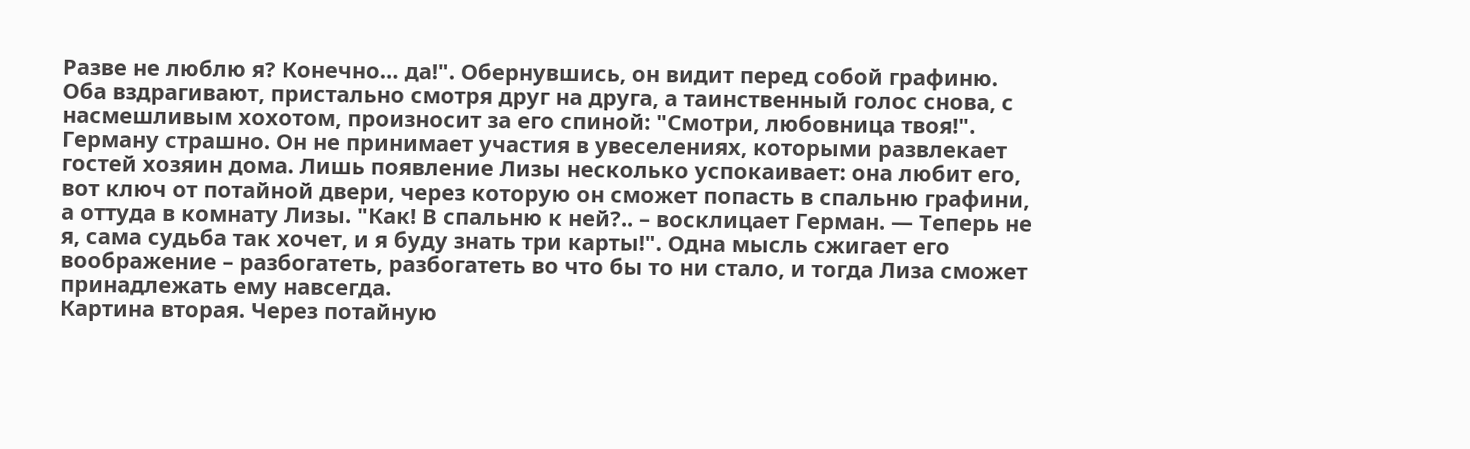Разве не люблю я? Конечно… да!". Обернувшись, он видит перед собой графиню. Оба вздрагивают, пристально смотря друг на друга, а таинственный голос снова, с насмешливым хохотом, произносит за его спиной: "Смотри, любовница твоя!". Герману страшно. Он не принимает участия в увеселениях, которыми развлекает гостей хозяин дома. Лишь появление Лизы несколько успокаивает: она любит его, вот ключ от потайной двери, через которую он сможет попасть в спальню графини, а оттуда в комнату Лизы. "Как! В спальню к ней?.. – восклицает Герман. — Теперь не я, сама судьба так хочет, и я буду знать три карты!". Одна мысль сжигает его воображение – разбогатеть, разбогатеть во что бы то ни стало, и тогда Лиза сможет принадлежать ему навсегда.
Картина вторая. Через потайную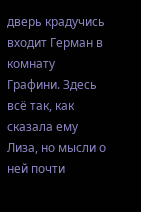дверь крадучись входит Герман в комнату Графини. Здесь всё так, как сказала ему Лиза, но мысли о ней почти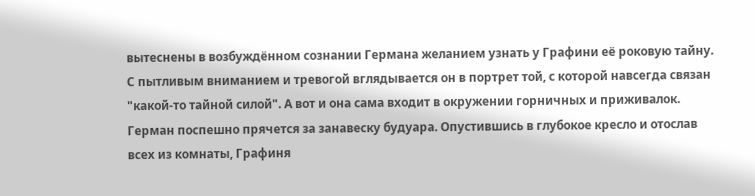вытеснены в возбуждённом сознании Германа желанием узнать у Графини её роковую тайну. С пытливым вниманием и тревогой вглядывается он в портрет той, с которой навсегда связан "какой-то тайной силой". А вот и она сама входит в окружении горничных и приживалок. Герман поспешно прячется за занавеску будуара. Опустившись в глубокое кресло и отослав всех из комнаты, Графиня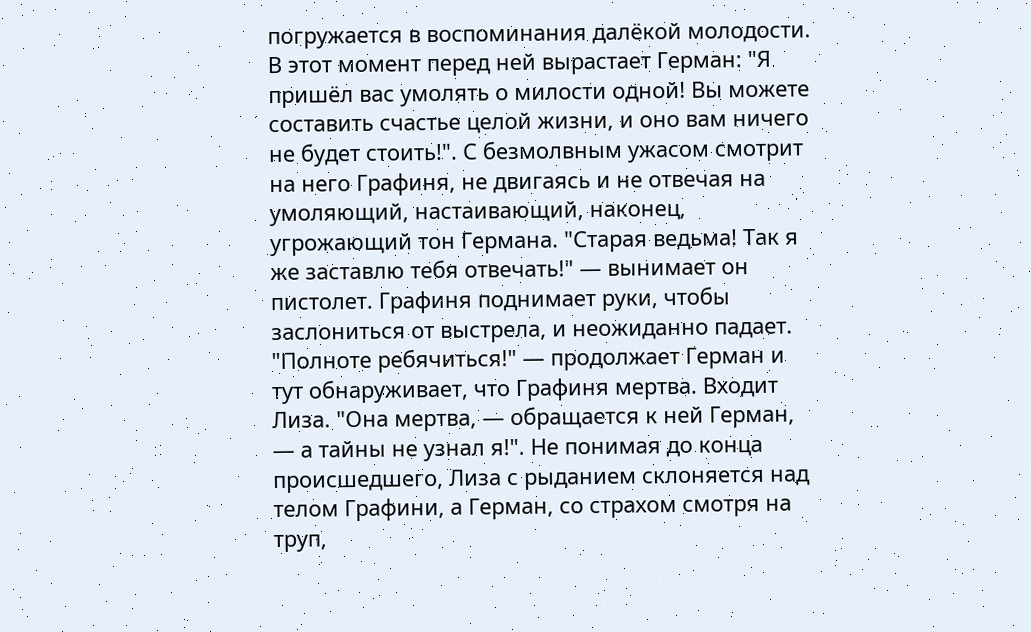погружается в воспоминания далёкой молодости. В этот момент перед ней вырастает Герман: "Я пришёл вас умолять о милости одной! Вы можете составить счастье целой жизни, и оно вам ничего не будет стоить!". С безмолвным ужасом смотрит на него Графиня, не двигаясь и не отвечая на умоляющий, настаивающий, наконец, угрожающий тон Германа. "Старая ведьма! Так я же заставлю тебя отвечать!" — вынимает он пистолет. Графиня поднимает руки, чтобы заслониться от выстрела, и неожиданно падает. "Полноте ребячиться!" — продолжает Герман и тут обнаруживает, что Графиня мертва. Входит Лиза. "Она мертва, — обращается к ней Герман, — а тайны не узнал я!". Не понимая до конца происшедшего, Лиза с рыданием склоняется над телом Графини, а Герман, со страхом смотря на труп,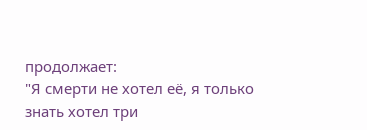продолжает:
"Я смерти не хотел её, я только знать хотел три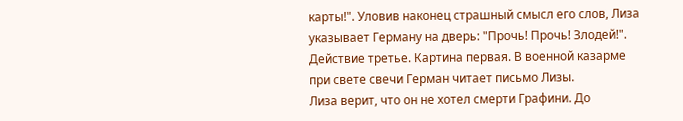карты!". Уловив наконец страшный смысл его слов, Лиза указывает Герману на дверь: "Прочь! Прочь! Злодей!".
Действие третье. Картина первая. В военной казарме при свете свечи Герман читает письмо Лизы.
Лиза верит, что он не хотел смерти Графини. До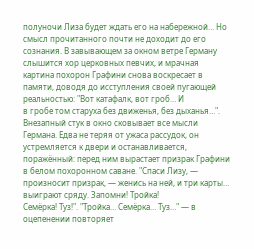полуночи Лиза будет ждать его на набережной… Но смысл прочитанного почти не доходит до его сознания. В завывающем за окном ветре Герману слышится хор церковных певчих, и мрачная картина похорон Графини снова воскресает в памяти, доводя до исступления своей пугающей реальностью: "Вот катафалк, вот гроб… И
в гробе том старуха без движенья, без дыханья…". Внезапный стук в окно сковывает все мысли Германа. Едва не теряя от ужаса рассудок, он устремляется к двери и останавливается, поражённый: перед ним вырастает призрак Графини в белом похоронном саване. "Спаси Лизу, — произносит призрак, — женись на ней, и три карты… выиграют сряду. Запомни! Тройка!
Семёрка! Туз!". "Тройка… Семёрка… Туз…" — в оцепенении повторяет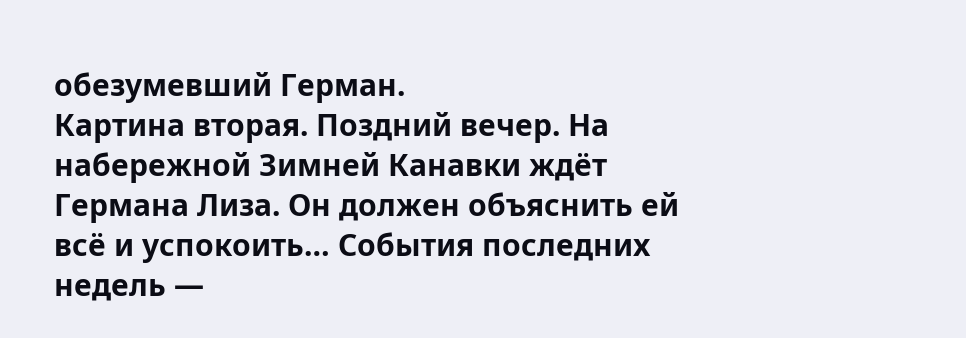обезумевший Герман.
Картина вторая. Поздний вечер. На набережной Зимней Канавки ждёт Германа Лиза. Он должен объяснить ей всё и успокоить… События последних недель —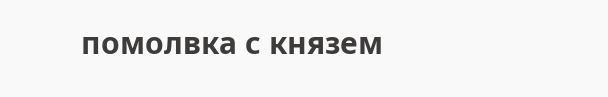помолвка с князем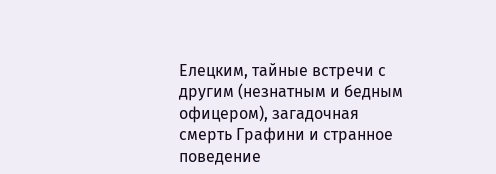Елецким, тайные встречи с другим (незнатным и бедным офицером), загадочная смерть Графини и странное поведение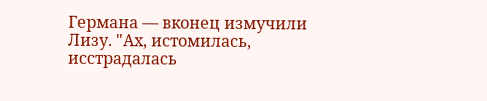Германа — вконец измучили Лизу. "Ах, истомилась, исстрадалась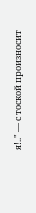я!.." — с тоской произносит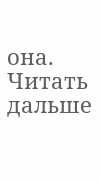она.
Читать дальше